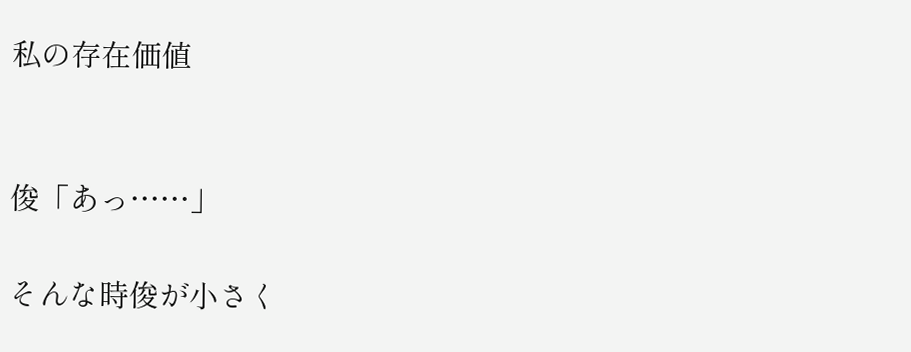私の存在価値


俊「あっ……」

そんな時俊が小さく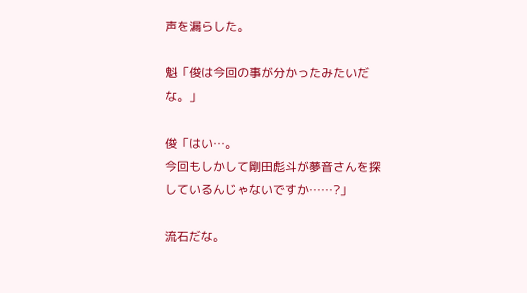声を漏らした。

魁「俊は今回の事が分かったみたいだな。」

俊「はい…。
今回もしかして剛田彪斗が夢音さんを探しているんじゃないですか……?」

流石だな。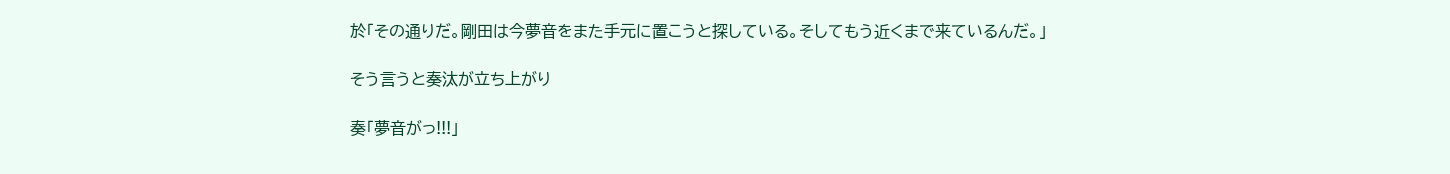於「その通りだ。剛田は今夢音をまた手元に置こうと探している。そしてもう近くまで来ているんだ。」

そう言うと奏汰が立ち上がり

奏「夢音がっ!!!」